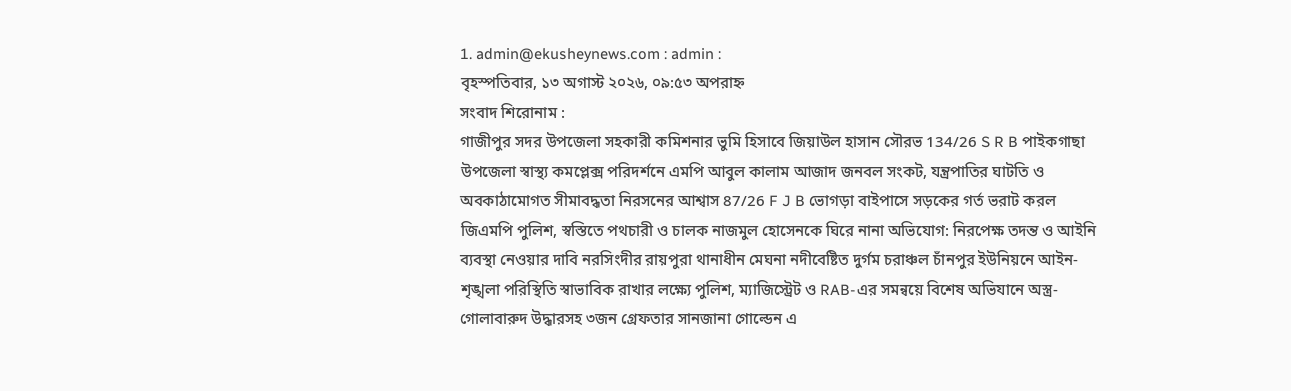1. admin@ekusheynews.com : admin :
বৃহস্পতিবার, ১৩ অগাস্ট ২০২৬, ০৯:৫৩ অপরাহ্ন
সংবাদ শিরোনাম :
গাজীপুর সদর উপজেলা সহকারী কমিশনার ভুমি হিসাবে জিয়াউল হাসান সৌরভ 134/26 S R B পাইকগাছা উপজেলা স্বাস্থ্য কমপ্লেক্স পরিদর্শনে এমপি আবুল কালাম আজাদ জনবল সংকট, যন্ত্রপাতির ঘাটতি ও অবকাঠামোগত সীমাবদ্ধতা নিরসনের আশ্বাস 87/26 F J B ভোগড়া বাইপাসে সড়কের গর্ত ভরাট করল জিএমপি পুলিশ, স্বস্তিতে পথচারী ও চালক নাজমুল হোসেনকে ঘিরে নানা অভিযোগ: নিরপেক্ষ তদন্ত ও আইনি ব্যবস্থা নেওয়ার দাবি নরসিংদীর রায়পুরা থানাধীন মেঘনা নদীবেষ্টিত দুর্গম চরাঞ্চল চাঁনপুর ইউনিয়নে আইন-শৃঙ্খলা পরিস্থিতি স্বাভাবিক রাখার লক্ষ্যে পুলিশ, ম্যাজিস্ট্রেট ও RAB-এর সমন্বয়ে বিশেষ অভিযানে অস্ত্র-গোলাবারুদ উদ্ধারসহ ৩জন গ্রেফতার সানজানা গোল্ডেন এ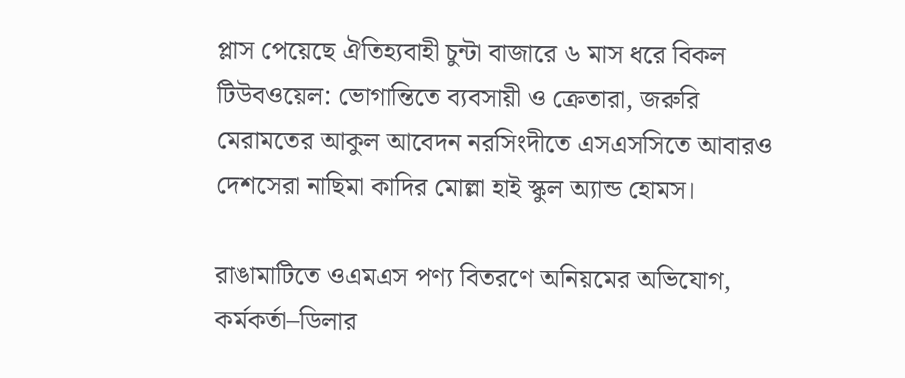প্লাস পেয়েছে ঐতিহ্যবাহী চুন্টা বাজারে ৬ মাস ধরে বিকল টিউবওয়েল: ভোগান্তিতে ব্যবসায়ী ও ক্রেতারা, জরুরি মেরামতের আকুল আবেদন নরসিংদীতে এসএসসিতে আবারও দেশসেরা নাছিমা কাদির মোল্লা হাই স্কুল অ্যান্ড হোমস।

রাঙামাটিতে ওএমএস পণ্য বিতরণে অনিয়মের অভিযোগ, কর্মকর্তা–ডিলার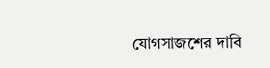যোগসাজশের দাবি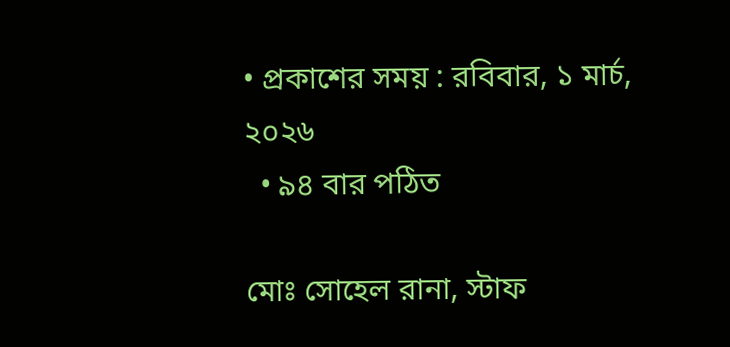• প্রকাশের সময় : রবিবার, ১ মার্চ, ২০২৬
  • ৯৪ বার পঠিত

মোঃ সোহেল রানা, স্টাফ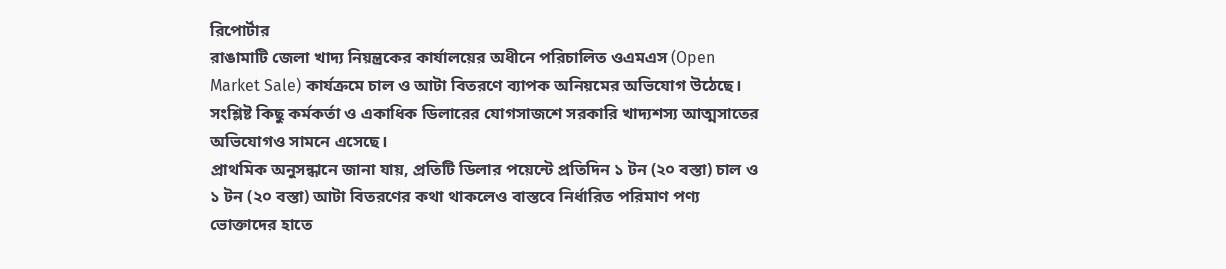রিপোর্টার
রাঙামাটি জেলা খাদ্য নিয়ন্ত্রকের কার্যালয়ের অধীনে পরিচালিত ওএমএস (Open Market Sale) কার্যক্রমে চাল ও আটা বিতরণে ব্যাপক অনিয়মের অভিযোগ উঠেছে। সংশ্লিষ্ট কিছু কর্মকর্তা ও একাধিক ডিলারের যোগসাজশে সরকারি খাদ্যশস্য আত্মসাতের অভিযোগও সামনে এসেছে।
প্রাথমিক অনুসন্ধানে জানা যায়, প্রতিটি ডিলার পয়েন্টে প্রতিদিন ১ টন (২০ বস্তা) চাল ও ১ টন (২০ বস্তা) আটা বিতরণের কথা থাকলেও বাস্তবে নির্ধারিত পরিমাণ পণ্য ভোক্তাদের হাতে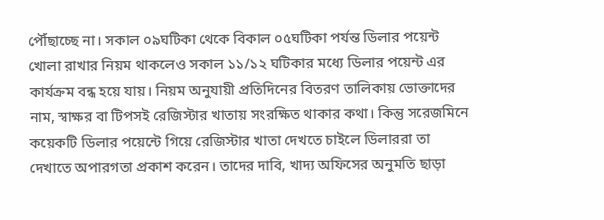পৌঁছাচ্ছে না। সকাল ০৯ঘটিকা থেকে বিকাল ০৫ঘটিকা পর্যন্ত ডিলার পয়েন্ট খোলা রাখার নিয়ম থাকলেও সকাল ১১/১২ ঘটিকার মধ্যে ডিলার পয়েন্ট এর কার্যক্রম বন্ধ হয়ে যায়। নিয়ম অনুযায়ী প্রতিদিনের বিতরণ তালিকায় ভোক্তাদের নাম, স্বাক্ষর বা টিপসই রেজিস্টার খাতায় সংরক্ষিত থাকার কথা। কিন্তু সরেজমিনে কয়েকটি ডিলার পয়েন্টে গিয়ে রেজিস্টার খাতা দেখতে চাইলে ডিলাররা তা দেখাতে অপারগতা প্রকাশ করেন। তাদের দাবি, খাদ্য অফিসের অনুমতি ছাড়া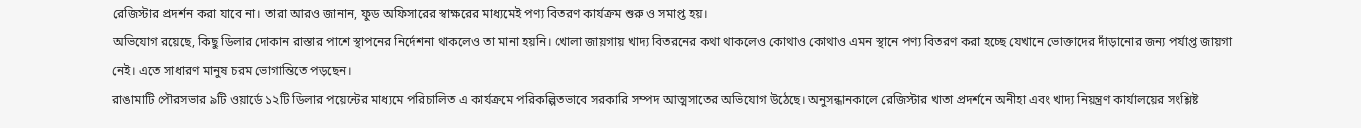রেজিস্টার প্রদর্শন করা যাবে না। তারা আরও জানান, ফুড অফিসারের স্বাক্ষরের মাধ্যমেই পণ্য বিতরণ কার্যক্রম শুরু ও সমাপ্ত হয়।
অভিযোগ রয়েছে, কিছু ডিলার দোকান রাস্তার পাশে স্থাপনের নির্দেশনা থাকলেও তা মানা হয়নি। খোলা জায়গায় খাদ্য বিতরনের কথা থাকলেও কোথাও কোথাও এমন স্থানে পণ্য বিতরণ করা হচ্ছে যেখানে ভোক্তাদের দাঁড়ানোর জন্য পর্যাপ্ত জায়গা নেই। এতে সাধারণ মানুষ চরম ভোগান্তিতে পড়ছেন।
রাঙামাটি পৌরসভার ৯টি ওয়ার্ডে ১২টি ডিলার পয়েন্টের মাধ্যমে পরিচালিত এ কার্যক্রমে পরিকল্পিতভাবে সরকারি সম্পদ আত্মসাতের অভিযোগ উঠেছে। অনুসন্ধানকালে রেজিস্টার খাতা প্রদর্শনে অনীহা এবং খাদ্য নিয়ন্ত্রণ কার্যালয়ের সংশ্লিষ্ট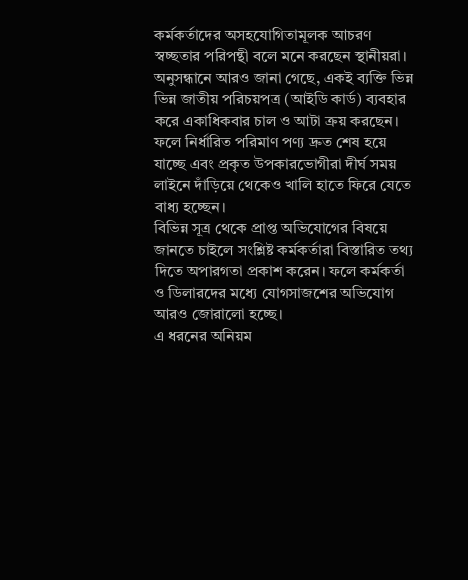কর্মকর্তাদের অসহযোগিতামূলক আচরণ স্বচ্ছতার পরিপন্থী বলে মনে করছেন স্থানীয়রা।
অনুসন্ধানে আরও জানা গেছে, একই ব্যক্তি ভিন্ন ভিন্ন জাতীয় পরিচয়পত্র (আইডি কার্ড) ব্যবহার করে একাধিকবার চাল ও আটা ক্রয় করছেন। ফলে নির্ধারিত পরিমাণ পণ্য দ্রুত শেষ হয়ে যাচ্ছে এবং প্রকৃত উপকারভোগীরা দীর্ঘ সময় লাইনে দাঁড়িয়ে থেকেও খালি হাতে ফিরে যেতে বাধ্য হচ্ছেন।
বিভিন্ন সূত্র থেকে প্রাপ্ত অভিযোগের বিষয়ে জানতে চাইলে সংশ্লিষ্ট কর্মকর্তারা বিস্তারিত তথ্য দিতে অপারগতা প্রকাশ করেন। ফলে কর্মকর্তা ও ডিলারদের মধ্যে যোগসাজশের অভিযোগ আরও জোরালো হচ্ছে।
এ ধরনের অনিয়ম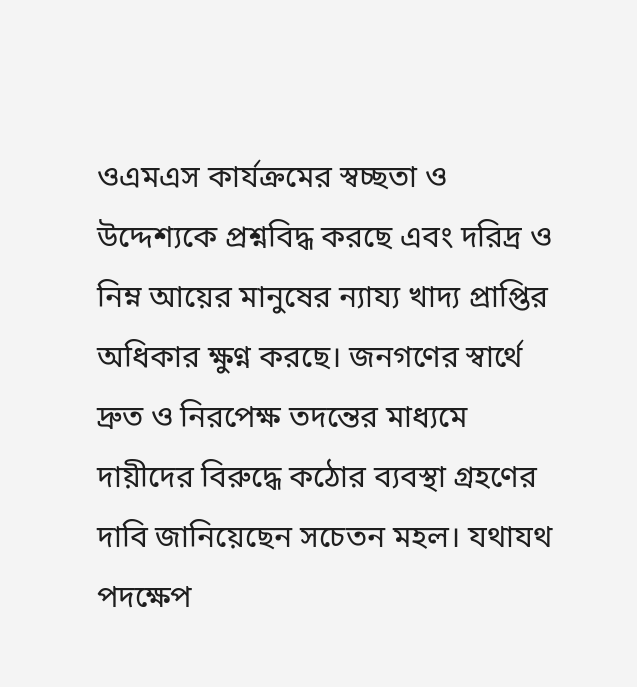ওএমএস কার্যক্রমের স্বচ্ছতা ও উদ্দেশ্যকে প্রশ্নবিদ্ধ করছে এবং দরিদ্র ও নিম্ন আয়ের মানুষের ন্যায্য খাদ্য প্রাপ্তির অধিকার ক্ষুণ্ন করছে। জনগণের স্বার্থে দ্রুত ও নিরপেক্ষ তদন্তের মাধ্যমে দায়ীদের বিরুদ্ধে কঠোর ব্যবস্থা গ্রহণের দাবি জানিয়েছেন সচেতন মহল। যথাযথ পদক্ষেপ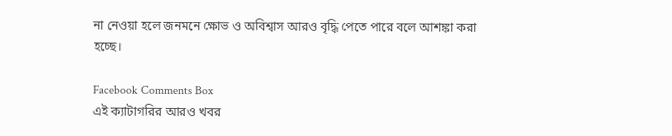না নেওয়া হলে জনমনে ক্ষোভ ও অবিশ্বাস আরও বৃদ্ধি পেতে পারে বলে আশঙ্কা করা হচ্ছে।

Facebook Comments Box
এই ক্যাটাগরির আরও খবর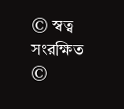© স্বত্ব সংরক্ষিত ©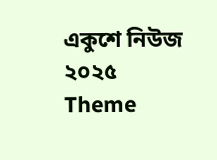একুশে নিউজ ২০২৫
Theme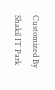Customized By Shakil IT Park